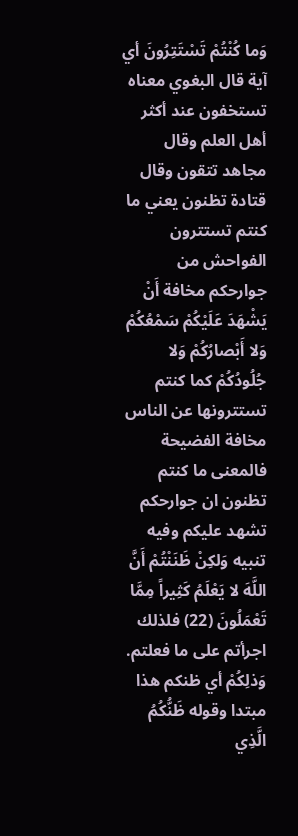وَما كُنْتُمْ تَسْتَتِرُونَ أي آية قال البغوي معناه تستخفون عند أكثر أهل العلم وقال مجاهد تتقون وقال قتادة تظنون يعني ما كنتم تستترون الفواحش من جوارحكم مخافة أَنْ يَشْهَدَ عَلَيْكُمْ سَمْعُكُمْ وَلا أَبْصارُكُمْ وَلا جُلُودُكُمْ كما كنتم تستترونها عن الناس مخافة الفضيحة فالمعنى ما كنتم تظنون ان جوارحكم تشهد عليكم وفيه تنبيه وَلكِنْ ظَنَنْتُمْ أَنَّ اللَّهَ لا يَعْلَمُ كَثِيراً مِمَّا تَعْمَلُونَ (22) فلذلك اجرأتم على ما فعلتم.
وَذلِكُمْ أي ظنكم هذا مبتدا وقوله ظَنُّكُمُ الَّذِي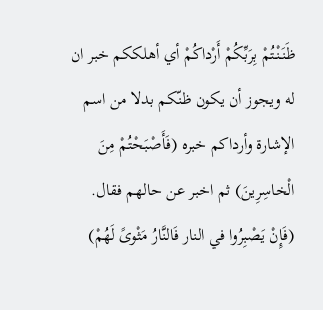ظَنَنْتُمْ بِرَبِّكُمْ أَرْداكُمْ أي أهلككم خبر ان له ويجوز أن يكون ظنّكم بدلا من اسم الإشارة وأرداكم خبره (فَأَصْبَحْتُمْ مِنَ الْخاسِرِينَ) ثم اخبر عن حالهم فقال.
(فَإِنْ يَصْبِرُوا في النار فَالنَّارُ مَثْوىً لَهُمْ)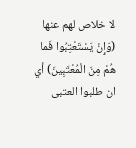لا خلاص لهم عنها (وَإِنْ يَسْتَعْتِبُوا فَما هُمْ مِنَ الْمُعْتَبِينَ) أي ان طلبوا العتبى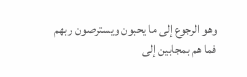وهو الرجوع إلى ما يحبون ويسترصون ربهم فما هم بمجابين إلى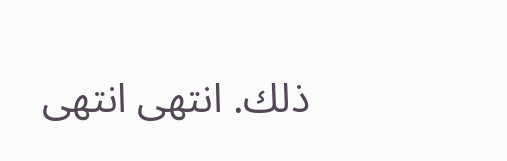ذلك. انتهى انتهى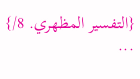{التفسير المظهري. 8/} ...